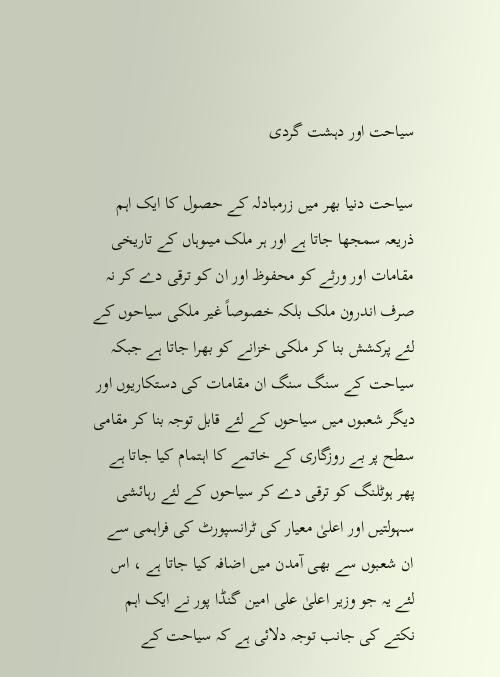سیاحت اور دہشت گردی

سیاحت دنیا بھر میں زرمبادلہ کے حصول کا ایک اہم ذریعہ سمجھا جاتا ہے اور ہر ملک میںوہاں کے تاریخی مقامات اور ورثے کو محفوظ اور ان کو ترقی دے کر نہ صرف اندرون ملک بلکہ خصوصاً غیر ملکی سیاحوں کے لئے پرکشش بنا کر ملکی خزانے کو بھرا جاتا ہے جبکہ سیاحت کے سنگ سنگ ان مقامات کی دستکاریوں اور دیگر شعبوں میں سیاحوں کے لئے قابل توجہ بنا کر مقامی سطح پر بے روزگاری کے خاتمے کا اہتمام کیا جاتا ہے پھر ہوٹلنگ کو ترقی دے کر سیاحوں کے لئے رہائشی سہولتیں اور اعلیٰ معیار کی ٹرانسپورٹ کی فراہمی سے ان شعبوں سے بھی آمدن میں اضافہ کیا جاتا ہے ، اس لئے یہ جو وزیر اعلیٰ علی امین گنڈا پور نے ایک اہم نکتے کی جانب توجہ دلائی ہے کہ سیاحت کے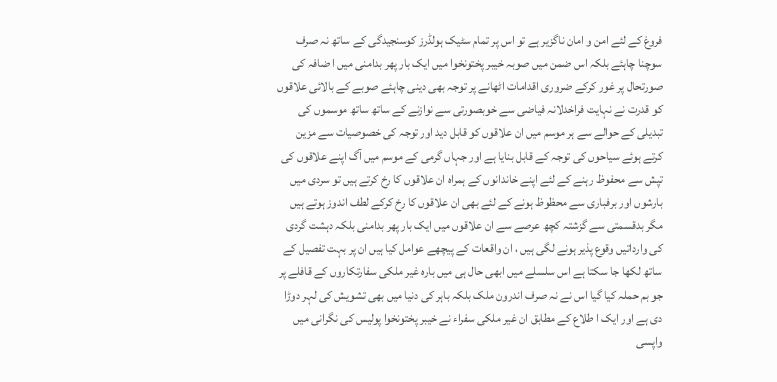فروغ کے لئے امن و امان ناگزیر ہے تو اس پر تمام سٹیک ہولڈرز کوسنجیدگی کے ساتھ نہ صرف سوچنا چاہئے بلکہ اس ضمن میں صوبہ خیبر پختونخوا میں ایک بار پھر بدامنی میں ا ضافہ کی صورتحال پر غور کرکے ضروری اقدامات اٹھانے پر توجہ بھی دینی چاہئے صوبے کے بالائی علاقوں کو قدرت نے نہایت فراخدلانہ فیاضی سے خوبصورتی سے نوازنے کے ساتھ ساتھ موسموں کی تبدیلی کے حوالے سے ہر موسم میں ان علاقوں کو قابل دید اور توجہ کی خصوصیات سے مزین کرتے ہوئے سیاحوں کی توجہ کے قابل بنایا ہے اور جہاں گرمی کے موسم میں آگ اپنے علاقوں کی تپش سے محفوظ رہنے کے لئے اپنے خاندانوں کے ہمراہ ان علاقوں کا رخ کرتے ہیں تو سردی میں بارشوں اور برفباری سے محظوظ ہونے کے لئے بھی ان علاقوں کا رخ کرکے لطف اندوز ہوتے ہیں مگر بدقسمتی سے گزشتہ کچھ عرصے سے ان علاقوں میں ایک بار پھر بدامنی بلکہ دہشت گردی کی وارداتیں وقوع پذیر ہونے لگی ہیں ، ان واقعات کے پیچھے عوامل کیا ہیں ان پر بہت تفصیل کے ساتھ لکھا جا سکتا ہے اس سلسلے میں ابھی حال ہی میں بارہ غیر ملکی سفارتکاروں کے قافلے پر جو بم حملہ کیا گیا اس نے نہ صرف اندرون ملک بلکہ باہر کی دنیا میں بھی تشویش کی لہر دوڑا دی ہے اور ایک ا طلاع کے مطابق ان غیر ملکی سفراء نے خیبر پختونخوا پولیس کی نگرانی میں واپسی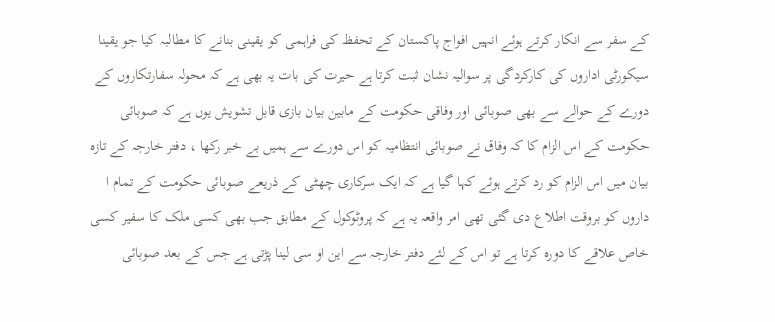کے سفر سے انکار کرتے ہوئے انہیں افواج پاکستان کے تحفظ کی فراہمی کو یقینی بنانے کا مطالبہ کیا جو یقینا سیکورٹی اداروں کی کارکردگی پر سوالیہ نشان ثبت کرتا ہے حیرت کی بات یہ بھی ہے کہ محولہ سفارتکاروں کے دورے کے حوالے سے بھی صوبائی اور وفاقی حکومت کے مابین بیان بازی قابل تشویش یوں ہے کہ صوبائی حکومت کے اس الزام کا کہ وفاق نے صوبائی انتظامیہ کو اس دورے سے ہمیں بے خبر رکھا ، دفتر خارجہ کے تازہ بیان میں اس الزام کو رد کرتے ہوئے کہا گیا ہے کہ ایک سرکاری چھٹی کے ذریعے صوبائی حکومت کے تمام ا داروں کو بروقت اطلاع دی گئی تھی امر واقعہ یہ ہے کہ پروٹوکول کے مطابق جب بھی کسی ملک کا سفیر کسی خاص علاقے کا دورہ کرتا ہے تو اس کے لئے دفتر خارجہ سے این او سی لینا پڑتی ہے جس کے بعد صوبائی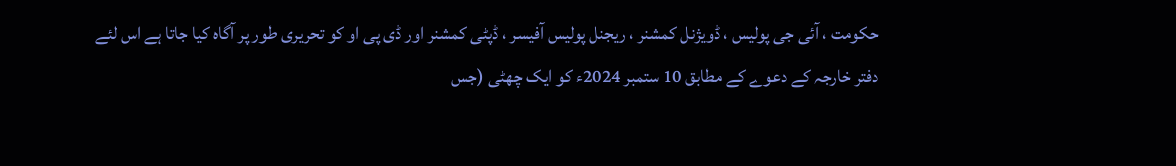حکومت ، آئی جی پولیس ، ڈویژنل کمشنر ، ریجنل پولیس آفیسر ، ڈپٹی کمشنر اور ڈی پی او کو تحریری طور پر آگاہ کیا جاتا ہے اس لئے دفتر خارجہ کے دعوے کے مطابق 10 ستمبر 2024ء کو ایک چھٹی (جس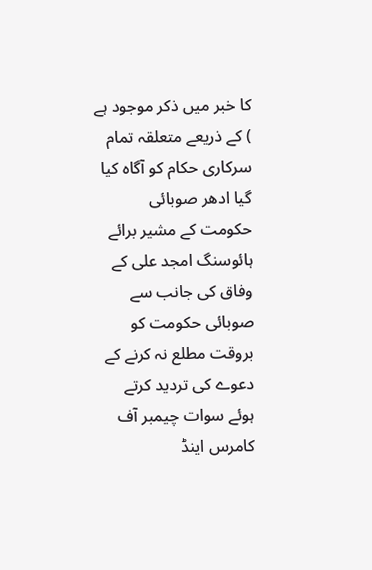کا خبر میں ذکر موجود ہے ) کے ذریعے متعلقہ تمام سرکاری حکام کو آگاہ کیا گیا ادھر صوبائی حکومت کے مشیر برائے ہائوسنگ امجد علی کے وفاق کی جانب سے صوبائی حکومت کو بروقت مطلع نہ کرنے کے دعوے کی تردید کرتے ہوئے سوات چیمبر آف کامرس اینڈ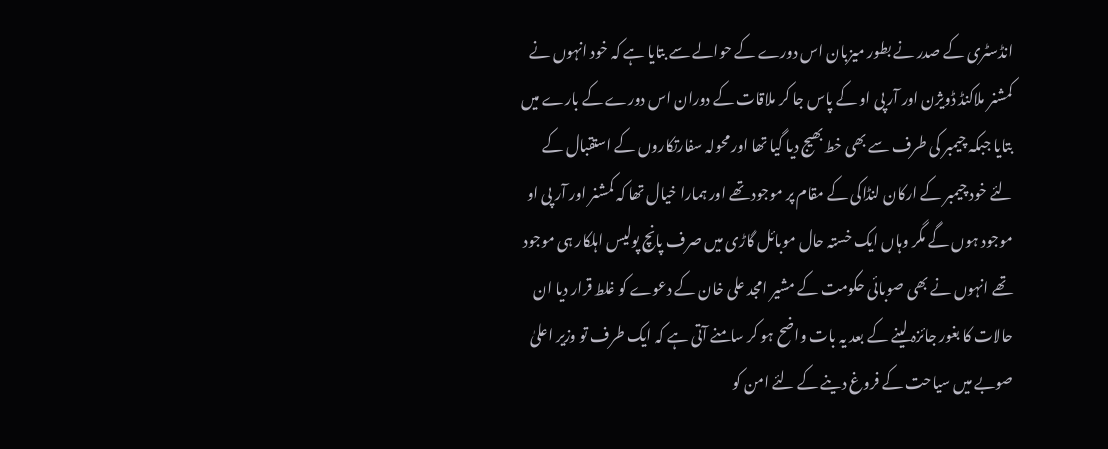انڈسٹری کے صدر نے بطور میزبان اس دورے کے حوالے سے بتایا ہے کہ خود انہوں نے کمشنر ملاکنڈ ڈویژن اور آر پی او کے پاس جا کر ملاقات کے دوران اس دورے کے بارے میں بتایا جبکہ چیمبر کی طرف سے بھی خط بھیج دیا گیا تھا اور محولہ سفارتکاروں کے استقبال کے لئے خود چیمبر کے ارکان لنڈاکی کے مقام پر موجود تھے اور ہمارا خیال تھا کہ کمشنر اور آر پی او موجود ہوں گے مگر وہاں ایک خستہ حال موبائل گاڑی میں صرف پانچ پولیس اہلکار ہی موجود تھے انہوں نے بھی صوبائی حکومت کے مشیر امجد علی خان کے دعوے کو غلط قرار دیا ان حالات کا بغور جائزہ لینے کے بعد یہ بات واضح ہو کر سامنے آتی ہے کہ ایک طرف تو وزیر اعلیٰ صوبے میں سیاحت کے فروغ دینے کے لئے امن کو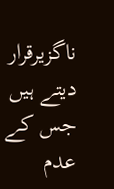ناگزیرقرار دیتے ہیں جس کے عدم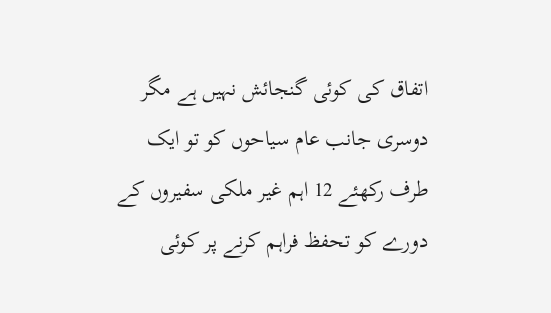اتفاق کی کوئی گنجائش نہیں ہے مگر دوسری جانب عام سیاحوں کو تو ایک طرف رکھئے 12 اہم غیر ملکی سفیروں کے دورے کو تحفظ فراہم کرنے پر کوئی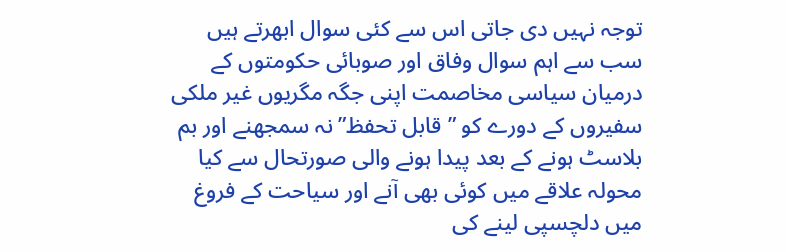توجہ نہیں دی جاتی اس سے کئی سوال ابھرتے ہیں سب سے اہم سوال وفاق اور صوبائی حکومتوں کے درمیان سیاسی مخاصمت اپنی جگہ مگریوں غیر ملکی سفیروں کے دورے کو ”قابل تحفظ”نہ سمجھنے اور بم بلاسٹ ہونے کے بعد پیدا ہونے والی صورتحال سے کیا محولہ علاقے میں کوئی بھی آنے اور سیاحت کے فروغ میں دلچسپی لینے کی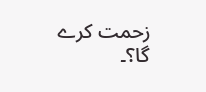زحمت کرے گا؟۔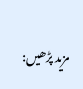مزید پڑھیں: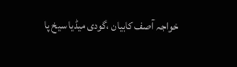خواجہ آصف کابیان ،گودی میڈیا سیخ پا